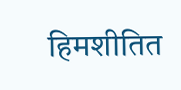हिमशीतित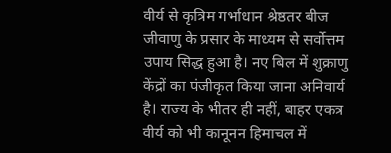वीर्य से कृत्रिम गर्भाधान श्रेष्ठतर बीज जीवाणु के प्रसार के माध्यम से सर्वोत्तम उपाय सिद्ध हुआ है। नए बिल में शुक्राणु केंद्रों का पंजीकृत किया जाना अनिवार्य है। राज्य के भीतर ही नहीं, बाहर एकत्र वीर्य को भी कानूनन हिमाचल में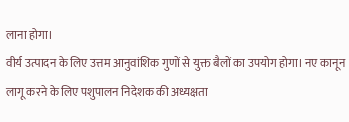लाना होगा।
वीर्य उत्पादन के लिए उत्तम आनुवांशिक गुणों से युक्त बैलों का उपयोग होगा। नए कानून लागू करने के लिए पशुपालन निदेशक की अध्यक्षता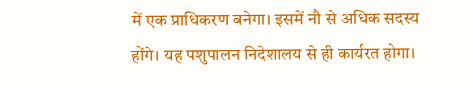में एक प्राधिकरण बनेगा। इसमें नौ से अधिक सदस्य होंगे। यह पशुपालन निदेशालय से ही कार्यरत होगा।